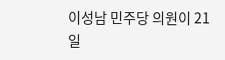이성남 민주당 의원이 21일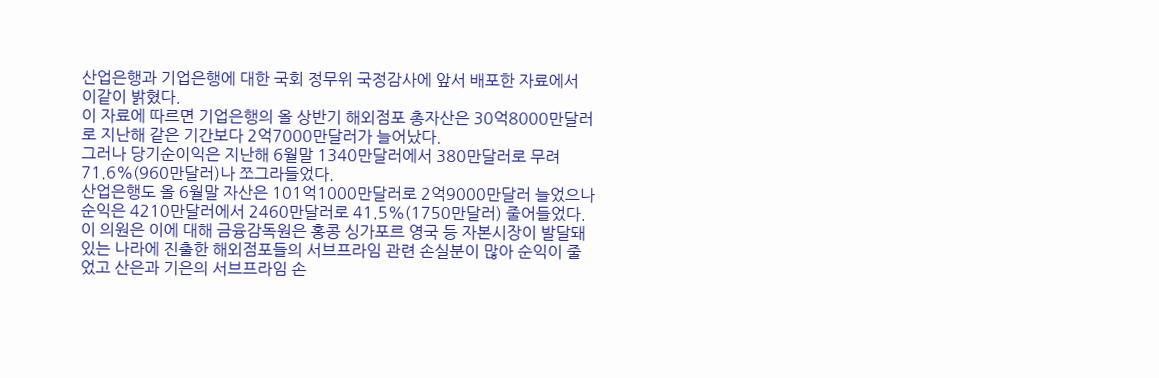산업은행과 기업은행에 대한 국회 정무위 국정감사에 앞서 배포한 자료에서 이같이 밝혔다.
이 자료에 따르면 기업은행의 올 상반기 해외점포 총자산은 30억8000만달러로 지난해 같은 기간보다 2억7000만달러가 늘어났다.
그러나 당기순이익은 지난해 6월말 1340만달러에서 380만달러로 무려 71.6%(960만달러)나 쪼그라들었다.
산업은행도 올 6월말 자산은 101억1000만달러로 2억9000만달러 늘었으나 순익은 4210만달러에서 2460만달러로 41.5%(1750만달러) 줄어들었다.
이 의원은 이에 대해 금융감독원은 홍콩 싱가포르 영국 등 자본시장이 발달돼 있는 나라에 진출한 해외점포들의 서브프라임 관련 손실분이 많아 순익이 줄었고 산은과 기은의 서브프라임 손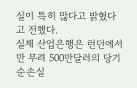실이 특히 많다고 밝혔다고 전했다.
실제 산업은행은 런던에서만 무려 500만달러의 당기순손실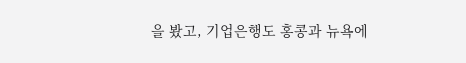을 봤고, 기업은행도 홍콩과 뉴욕에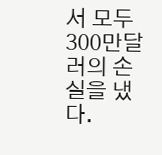서 모두 300만달러의 손실을 냈다.